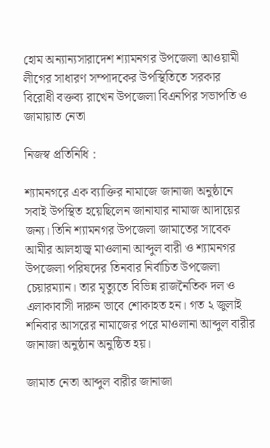হোম অন্যান্যসারাদেশ শ্যামনগর উপজেলা আওয়ামী লীগের সাধারণ সম্পাদকের উপস্থিতিতে সরকার বিরোধী বক্তব্য রাখেন উপজেলা বিএনপির সভাপতি ও জামায়াত নেতা

নিজস্ব প্রতিনিধি :

শ্যামনগরে এক ব্যাক্তির নামাজে জানাজা অনুষ্ঠানে সবাই উপস্থিত হয়েছিলেন জানাযার নামাজ আদায়ের জন্য। তিনি শ্যামনগর উপজেলা জামাতের সাবেক আমীর আলহাজ্ব মাওলানা আব্দুল বারী ও শ্যামনগর উপজেলা পরিষদের তিনবার নির্বাচিত উপজেলা চেয়ারম্যান। তার মৃত্যুতে বিভিন্ন রাজনৈতিক দল ও এলাকাবাসী দারুন ভাবে শোকাহত হন। গত ২ জুলাই শনিবার আসরের নামাজের পরে মাওলানা আব্দুল বারীর জানাজা অনুষ্ঠান অনুষ্ঠিত হয়।

জামাত নেতা আব্দুল বারীর জানাজা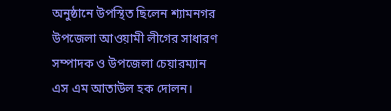অনুষ্ঠানে উপস্থিত ছিলেন শ্যামনগর উপজেলা আওয়ামী লীগের সাধারণ সম্পাদক ও উপজেলা চেয়ারম্যান এস এম আতাউল হক দোলন।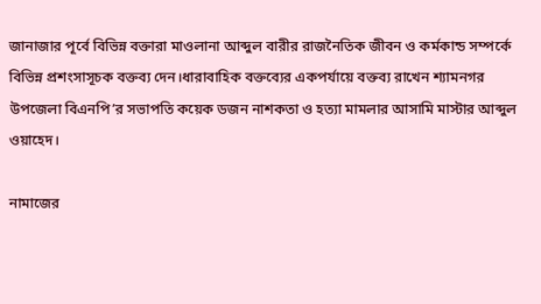জানাজার পূর্বে বিভিন্ন বক্তারা মাওলানা আব্দুল বারীর রাজনৈতিক জীবন ও কর্মকান্ড সম্পর্কে বিভিন্ন প্রশংসাসূচক বক্তব্য দেন।ধারাবাহিক বক্তব্যের একপর্যায়ে বক্তব্য রাখেন শ্যামনগর উপজেলা বিএনপি’র সভাপতি কয়েক ডজন নাশকতা ও হত্যা মামলার আসামি মাস্টার আব্দুল ওয়াহেদ।

নামাজের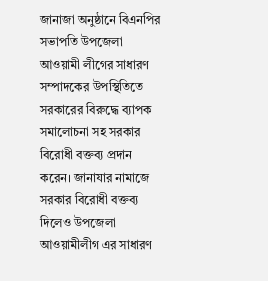জানাজা অনুষ্ঠানে বিএনপির সভাপতি উপজেলা আওয়ামী লীগের সাধারণ সম্পাদকের উপস্থিতিতে সরকারের বিরুদ্ধে ব্যাপক সমালোচনা সহ সরকার বিরোধী বক্তব্য প্রদান করেন। জানাযার নামাজে সরকার বিরোধী বক্তব্য দিলেও উপজেলা আওয়ামীলীগ এর সাধারণ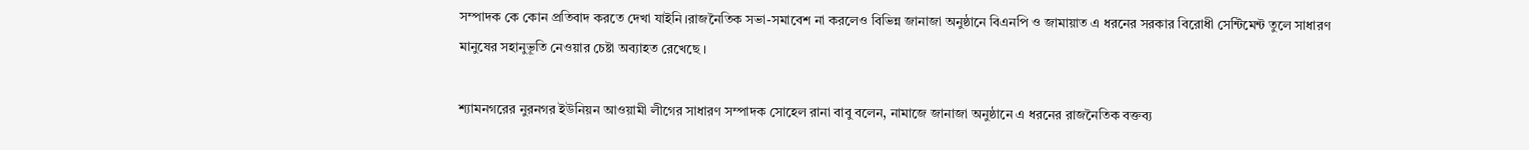সম্পাদক কে কোন প্রতিবাদ করতে দেখা যাইনি।রাজনৈতিক সভা-সমাবেশ না করলেও বিভিন্ন জানাজা অনুষ্ঠানে বিএনপি ও জামায়াত এ ধরনের সরকার বিরোধী সেন্টিমেন্ট তুলে সাধারণ মানুষের সহানুভূতি নেওয়ার চেষ্টা অব্যাহত রেখেছে ।

শ্যামনগরের নুরনগর ইউনিয়ন আওয়ামী লীগের সাধারণ সম্পাদক সোহেল রানা বাবু বলেন, নামাজে জানাজা অনুষ্ঠানে এ ধরনের রাজনৈতিক বক্তব্য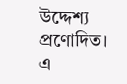উদ্দেশ্য প্রণোদিত। এ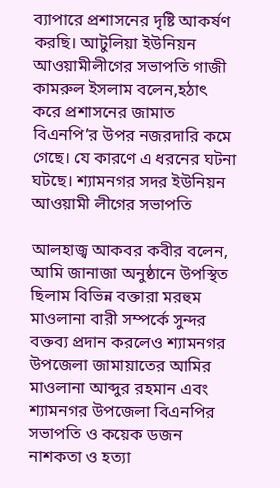ব্যাপারে প্রশাসনের দৃষ্টি আকর্ষণ করছি। আটুলিয়া ইউনিয়ন আওয়ামীলীগের সভাপতি গাজী কামরুল ইসলাম বলেন,হঠাৎ করে প্রশাসনের জামাত বিএনপি’র উপর নজরদারি কমে গেছে। যে কারণে এ ধরনের ঘটনা ঘটছে। শ্যামনগর সদর ইউনিয়ন আওয়ামী লীগের সভাপতি

আলহাজ্ব আকবর কবীর বলেন, আমি জানাজা অনুষ্ঠানে উপস্থিত ছিলাম বিভিন্ন বক্তারা মরহুম মাওলানা বারী সম্পর্কে সুন্দর বক্তব্য প্রদান করলেও শ্যামনগর উপজেলা জামায়াতের আমির মাওলানা আব্দুর রহমান এবং শ্যামনগর উপজেলা বিএনপির সভাপতি ও কয়েক ডজন নাশকতা ও হত্যা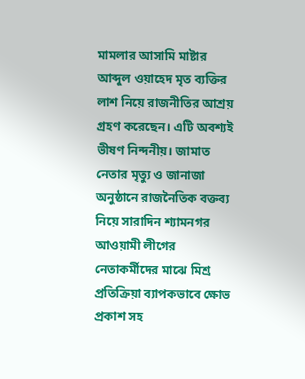মামলার আসামি মাষ্টার আব্দুল ওয়াহেদ মৃত ব্যক্তির লাশ নিয়ে রাজনীতির আশ্রয় গ্রহণ করেছেন। এটি অবশ্যই ভীষণ নিন্দনীয়। জামাত নেতার মৃত্যু ও জানাজা অনুষ্ঠানে রাজনৈতিক বক্তব্য নিয়ে সারাদিন শ্যামনগর আওয়ামী লীগের নেতাকর্মীদের মাঝে মিশ্র প্রতিক্রিয়া ব্যাপকভাবে ক্ষোভ প্রকাশ সহ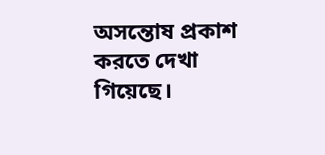অসন্তোষ প্রকাশ করতে দেখা গিয়েছে।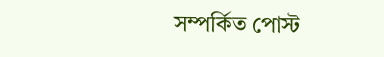সম্পর্কিত পোস্ট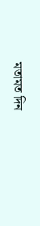মতামত দিন